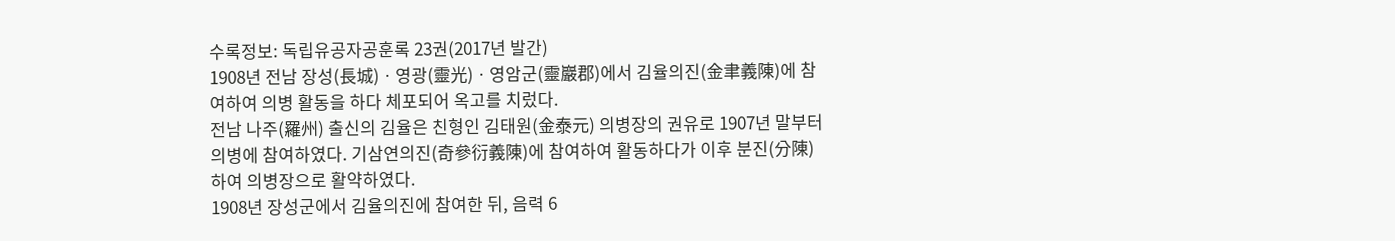수록정보: 독립유공자공훈록 23권(2017년 발간)
1908년 전남 장성(長城)ㆍ영광(靈光)ㆍ영암군(靈巖郡)에서 김율의진(金聿義陳)에 참여하여 의병 활동을 하다 체포되어 옥고를 치렀다.
전남 나주(羅州) 출신의 김율은 친형인 김태원(金泰元) 의병장의 권유로 1907년 말부터 의병에 참여하였다. 기삼연의진(奇參衍義陳)에 참여하여 활동하다가 이후 분진(分陳)하여 의병장으로 활약하였다.
1908년 장성군에서 김율의진에 참여한 뒤, 음력 6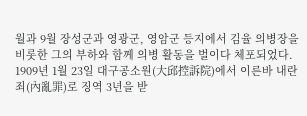월과 9월 장성군과 영광군, 영암군 등지에서 김율 의병장을 비롯한 그의 부하와 함께 의병 활동을 벌이다 체포되었다.
1909년 1월 23일 대구공소원(大邱控訴院)에서 이른바 내란죄(內亂罪)로 징역 3년을 받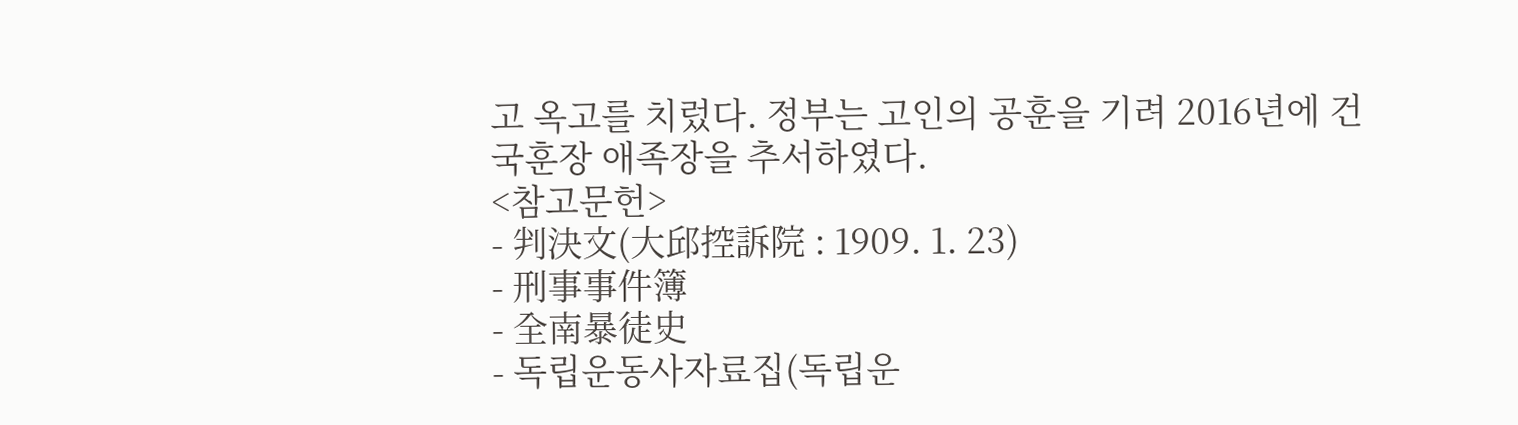고 옥고를 치렀다. 정부는 고인의 공훈을 기려 2016년에 건국훈장 애족장을 추서하였다.
<참고문헌>
- 判決文(大邱控訴院 : 1909. 1. 23)
- 刑事事件簿
- 全南暴徒史
- 독립운동사자료집(독립운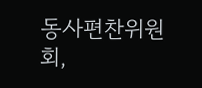동사편찬위원회,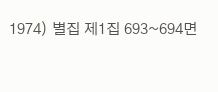1974) 별집 제1집 693~694면